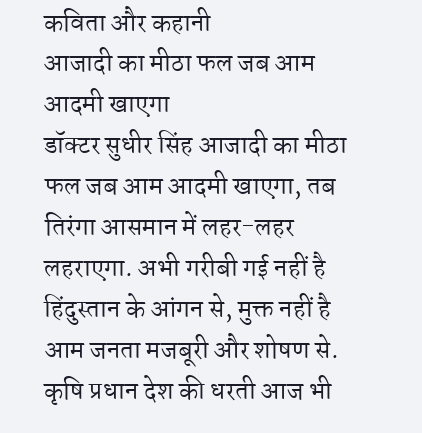कविता और कहानी
आजादी का मीठा फल जब आम आदमी खाएगा
डॉक्टर सुधीर सिंह आजादी का मीठा फल जब आम आदमी खाएगा, तब तिरंगा आसमान में लहर-लहर लहराएगा. अभी गरीबी गई नहीं है हिंदुस्तान के आंगन से, मुक्त नहीं है आम जनता मजबूरी और शोषण से. कृषि प्रधान देश की धरती आज भी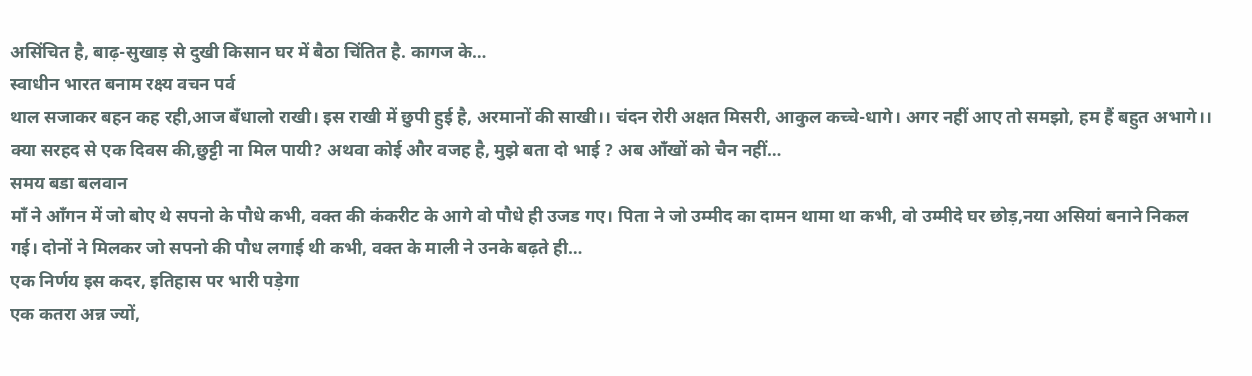असिंचित है, बाढ़-सुखाड़ से दुखी किसान घर में बैठा चिंतित है. कागज के…
स्वाधीन भारत बनाम रक्ष्य वचन पर्व
थाल सजाकर बहन कह रही,आज बँधालो राखी। इस राखी में छुपी हुई है, अरमानों की साखी।। चंदन रोरी अक्षत मिसरी, आकुल कच्चे-धागे। अगर नहीं आए तो समझो, हम हैं बहुत अभागे।। क्या सरहद से एक दिवस की,छुट्टी ना मिल पायी? अथवा कोई और वजह है, मुझे बता दो भाई ? अब आँखों को चैन नहीं…
समय बडा बलवान
माँ ने आँगन में जो बोए थे सपनो के पौधे कभी, वक्त की कंकरीट के आगे वो पौधे ही उजड गए। पिता ने जो उम्मीद का दामन थामा था कभी, वो उम्मीदे घर छोड़,नया असियां बनाने निकल गई। दोनों ने मिलकर जो सपनो की पौध लगाई थी कभी, वक्त के माली ने उनके बढ़ते ही…
एक निर्णय इस कदर, इतिहास पर भारी पड़ेगा
एक कतरा अन्न ज्यों,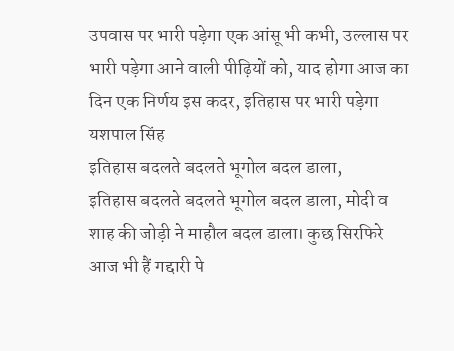उपवास पर भारी पड़ेगा एक आंसू भी कभी, उल्लास पर भारी पड़ेगा आने वाली पीढ़ियों को, याद होगा आज का दिन एक निर्णय इस कदर, इतिहास पर भारी पड़ेगा यशपाल सिंह
इतिहास बदलते बदलते भूगोल बदल डाला,
इतिहास बदलते बदलते भूगोल बदल डाला, मोदी व शाह की जोड़ी ने माहौल बदल डाला। कुछ सिरफिरे आज भी हैं गद्दारी पे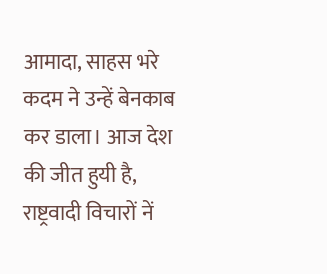आमादा, साहस भरे कदम ने उन्हें बेनकाब कर डाला। आज देश की जीत हुयी है, राष्ट्रवादी विचारों नें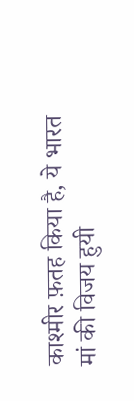काश्मीर फ़तह किया है, ये भारत मां की विजय हुयी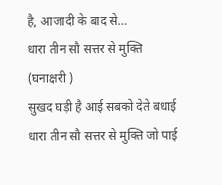है, आजादी के बाद से…
धारा तीन सौ सत्तर से मुक्ति (घनाक्षरी )
सुखद घड़ी है आई सबको देते बधाई धारा तीन सौ सत्तर से मुक्ति जो पाई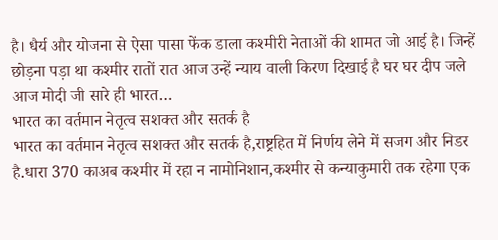है। धैर्य और योजना से ऐसा पासा फेंक डाला कश्मीरी नेताओं की शामत जो आई है। जिन्हें छोड़ना पड़ा था कश्मीर रातों रात आज उन्हें न्याय वाली किरण दिखाई है घर घर दीप जले आज मोदी जी सारे ही भारत…
भारत का वर्तमान नेतृत्व सशक्त और सतर्क है
भारत का वर्तमान नेतृत्व सशक्त और सतर्क है,राष्ट्रहित में निर्णय लेने में सजग और निडर है.धारा 370 काअब कश्मीर में रहा न नामोनिशान,कश्मीर से कन्याकुमारी तक रहेगा एक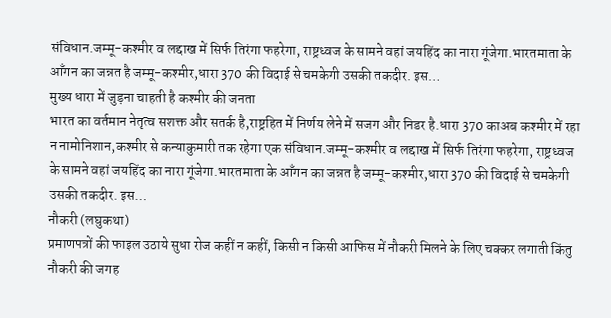संविधान.जम्मू-कश्मीर व लद्दाख में सिर्फ तिरंगा फहरेगा, राष्ट्रध्वज के सामने वहां जयहिंद का नारा गूंजेगा.भारतमाता के आँगन का जन्नत है जम्मू-कश्मीर,धारा 370 की विदाई से चमकेगी उसकी तकदीर. इस…
मुख्य धारा में जुड़ना चाहती है कश्मीर की जनता
भारत का वर्तमान नेतृत्व सशक्त और सतर्क है,राष्ट्रहित में निर्णय लेने में सजग और निडर है.धारा 370 काअब कश्मीर में रहा न नामोनिशान,कश्मीर से कन्याकुमारी तक रहेगा एक संविधान.जम्मू-कश्मीर व लद्दाख में सिर्फ तिरंगा फहरेगा, राष्ट्रध्वज के सामने वहां जयहिंद का नारा गूंजेगा.भारतमाता के आँगन का जन्नत है जम्मू-कश्मीर,धारा 370 की विदाई से चमकेगी उसकी तकदीर. इस…
नौकरी (लघुकथा)
प्रमाणपत्रों की फाइल उठाये सुधा रोज कहीं न कहीं, किसी न किसी आफिस में नौकरी मिलने के लिए चक्कर लगाती किंतु नौकरी की जगह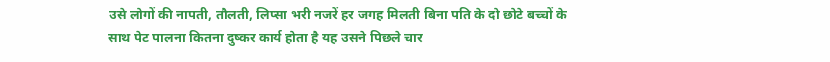उसे लोगों की नापती, तौलती, लिप्सा भरी नजरें हर जगह मिलती बिना पति के दो छोटे बच्चों के साथ पेट पालना कितना दुष्कर कार्य होता है यह उसने पिछले चार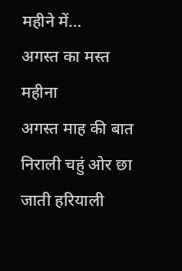महीने में…
अगस्त का मस्त महीना
अगस्त माह की बात निराली चहुं ओर छा जाती हरियाली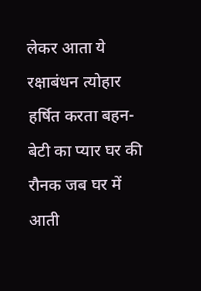लेकर आता ये रक्षाबंधन त्योहार हर्षित करता बहन-बेटी का प्यार घर की रौनक जब घर में आती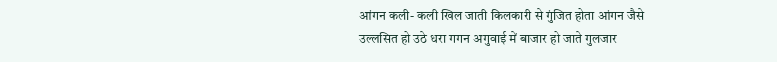आंगन कली- कली खिल जाती किलकारी से गुंजित होता आंगन जैसे उल्लसित हो उठे धरा गगन अगुवाई में बाजार हो जाते गुलजार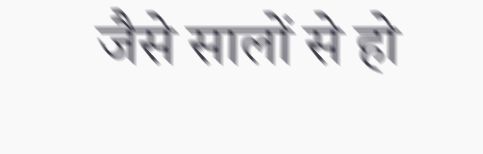जैसे सालों से हो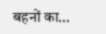बहनों का…